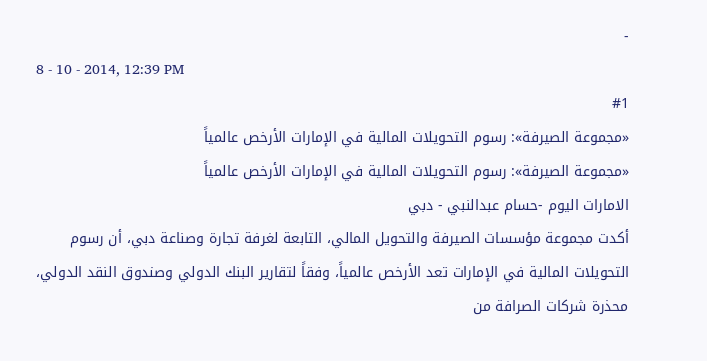-
8 - 10 - 2014, 12:39 PM
#1
«مجموعة الصيرفة»: رسوم التحويلات المالية في الإمارات الأرخص عالمياً
«مجموعة الصيرفة»: رسوم التحويلات المالية في الإمارات الأرخص عالمياً
الامارات اليوم -حسام عبدالنبي - دبي
أكدت مجموعة مؤسسات الصيرفة والتحويل المالي، التابعة لغرفة تجارة وصناعة دبي، أن رسوم التحويلات المالية في الإمارات تعد الأرخص عالمياً، وفقاً لتقارير البنك الدولي وصندوق النقد الدولي، محذرة شركات الصرافة من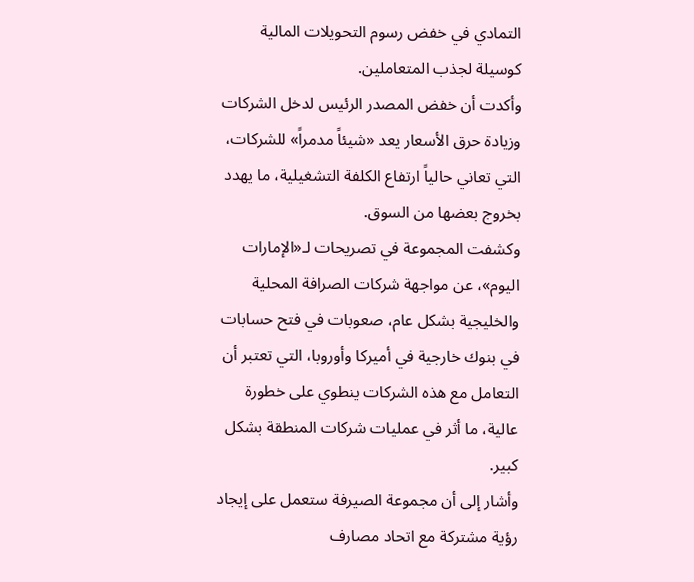التمادي في خفض رسوم التحويلات المالية كوسيلة لجذب المتعاملين.
وأكدت أن خفض المصدر الرئيس لدخل الشركات وزيادة حرق الأسعار يعد «شيئاً مدمراً» للشركات، التي تعاني حالياً ارتفاع الكلفة التشغيلية، ما يهدد بخروج بعضها من السوق.
وكشفت المجموعة في تصريحات لـ«الإمارات اليوم»، عن مواجهة شركات الصرافة المحلية والخليجية بشكل عام، صعوبات في فتح حسابات في بنوك خارجية في أميركا وأوروبا، التي تعتبر أن التعامل مع هذه الشركات ينطوي على خطورة عالية، ما أثر في عمليات شركات المنطقة بشكل كبير.
وأشار إلى أن مجموعة الصيرفة ستعمل على إيجاد رؤية مشتركة مع اتحاد مصارف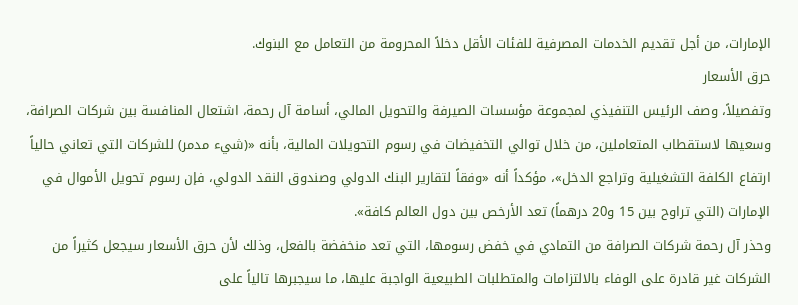الإمارات، من أجل تقديم الخدمات المصرفية للفئات الأقل دخلاً المحرومة من التعامل مع البنوك.
حرق الأسعار
وتفصيلاً، وصف الرئيس التنفيذي لمجموعة مؤسسات الصيرفة والتحويل المالي، أسامة آل رحمة، اشتعال المنافسة بين شركات الصرافة، وسعيها لاستقطاب المتعاملين، من خلال توالي التخفيضات في رسوم التحويلات المالية، بأنه «(شيء مدمر) للشركات التي تعاني حالياً ارتفاع الكلفة التشغيلية وتراجع الدخل»، مؤكداً أنه «وفقاً لتقارير البنك الدولي وصندوق النقد الدولي، فإن رسوم تحويل الأموال في الإمارات (التي تراوح بين 15 و20 درهماً) تعد الأرخص بين دول العالم كافة».
وحذر آل رحمة شركات الصرافة من التمادي في خفض رسومها، التي تعد منخفضة بالفعل، وذلك لأن حرق الأسعار سيجعل كثيراً من الشركات غير قادرة على الوفاء بالالتزامات والمتطلبات الطبيعية الواجبة عليها، ما سيجبرها تالياً على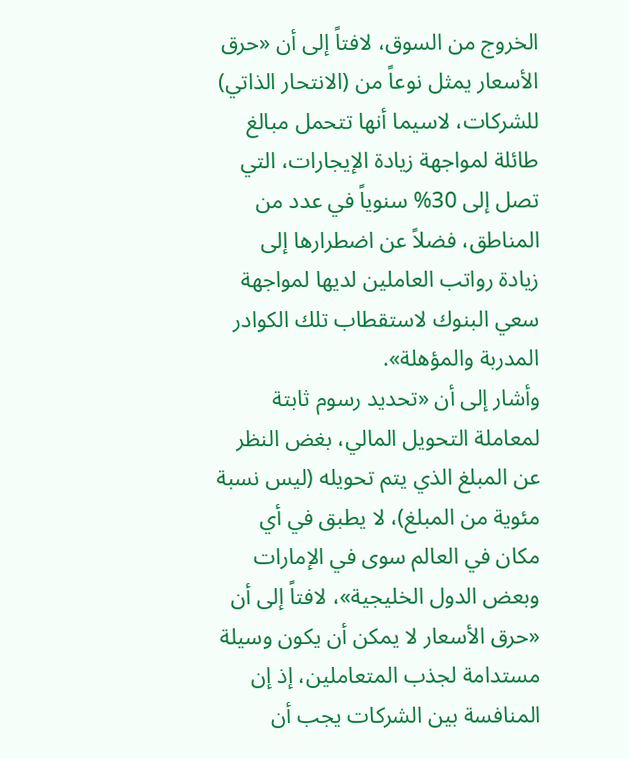الخروج من السوق، لافتاً إلى أن «حرق الأسعار يمثل نوعاً من (الانتحار الذاتي) للشركات، لاسيما أنها تتحمل مبالغ طائلة لمواجهة زيادة الإيجارات، التي تصل إلى 30% سنوياً في عدد من المناطق، فضلاً عن اضطرارها إلى زيادة رواتب العاملين لديها لمواجهة سعي البنوك لاستقطاب تلك الكوادر المدربة والمؤهلة».
وأشار إلى أن «تحديد رسوم ثابتة لمعاملة التحويل المالي، بغض النظر عن المبلغ الذي يتم تحويله (ليس نسبة مئوية من المبلغ)، لا يطبق في أي مكان في العالم سوى في الإمارات وبعض الدول الخليجية»، لافتاً إلى أن «حرق الأسعار لا يمكن أن يكون وسيلة مستدامة لجذب المتعاملين، إذ إن المنافسة بين الشركات يجب أن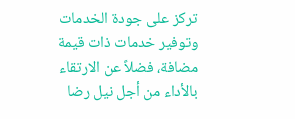تركز على جودة الخدمات وتوفير خدمات ذات قيمة مضافة، فضلاً عن الارتقاء بالأداء من أجل نيل رضا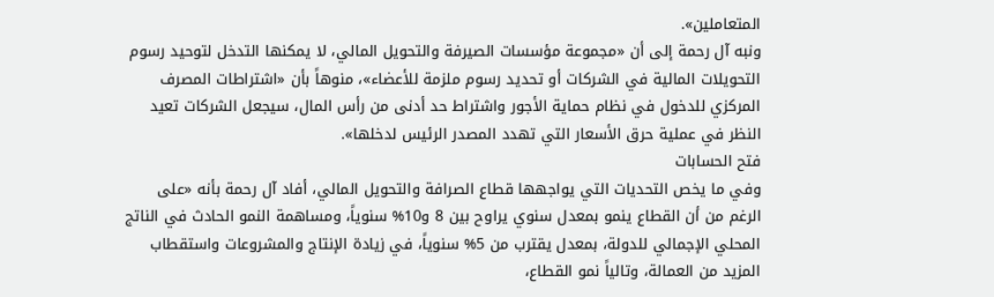المتعاملين».
ونبه آل رحمة إلى أن «مجموعة مؤسسات الصيرفة والتحويل المالي، لا يمكنها التدخل لتوحيد رسوم التحويلات المالية في الشركات أو تحديد رسوم ملزمة للأعضاء»، منوهاً بأن «اشتراطات المصرف المركزي للدخول في نظام حماية الأجور واشتراط حد أدنى من رأس المال، سيجعل الشركات تعيد النظر في عملية حرق الأسعار التي تهدد المصدر الرئيس لدخلها».
فتح الحسابات
وفي ما يخص التحديات التي يواجهها قطاع الصرافة والتحويل المالي، أفاد آل رحمة بأنه «على الرغم من أن القطاع ينمو بمعدل سنوي يراوح بين 8 و10% سنوياً، ومساهمة النمو الحادث في الناتج المحلي الإجمالي للدولة، بمعدل يقترب من 5% سنوياً، في زيادة الإنتاج والمشروعات واستقطاب المزيد من العمالة، وتالياً نمو القطاع،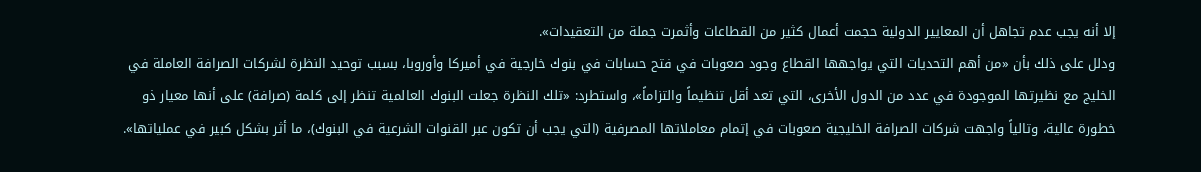إلا أنه يجب عدم تجاهل أن المعايير الدولية حجمت أعمال كثير من القطاعات وأثمرت جملة من التعقيدات».
ودلل على ذلك بأن «من أهم التحديات التي يواجهها القطاع وجود صعوبات في فتح حسابات في بنوك خارجية في أميركا وأوروبا، بسبب توحيد النظرة لشركات الصرافة العاملة في الخليج مع نظيرتها الموجودة في عدد من الدول الأخرى، التي تعد أقل تنظيماً والتزاماً»، واستطرد: «تلك النظرة جعلت البنوك العالمية تنظر إلى كلمة (صرافة) على أنها معيار ذو خطورة عالية، وتالياً واجهت شركات الصرافة الخليجية صعوبات في إتمام معاملاتها المصرفية (التي يجب أن تكون عبر القنوات الشرعية في البنوك)، ما أثر بشكل كبير في عملياتها».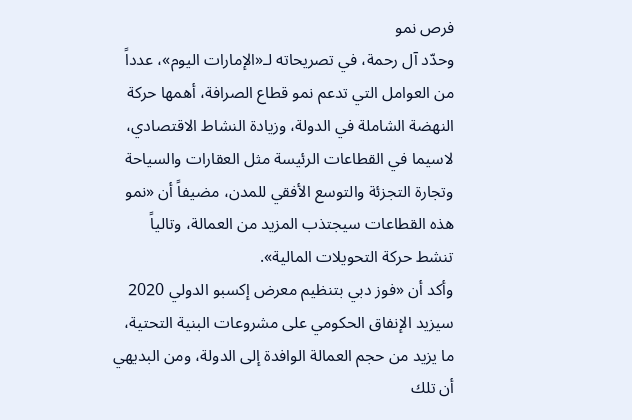فرص نمو
وحدّد آل رحمة، في تصريحاته لـ«الإمارات اليوم»، عدداً من العوامل التي تدعم نمو قطاع الصرافة، أهمها حركة النهضة الشاملة في الدولة، وزيادة النشاط الاقتصادي، لاسيما في القطاعات الرئيسة مثل العقارات والسياحة وتجارة التجزئة والتوسع الأفقي للمدن، مضيفاً أن «نمو هذه القطاعات سيجتذب المزيد من العمالة، وتالياً تنشط حركة التحويلات المالية».
وأكد أن «فوز دبي بتنظيم معرض إكسبو الدولي 2020 سيزيد الإنفاق الحكومي على مشروعات البنية التحتية، ما يزيد من حجم العمالة الوافدة إلى الدولة، ومن البديهي أن تلك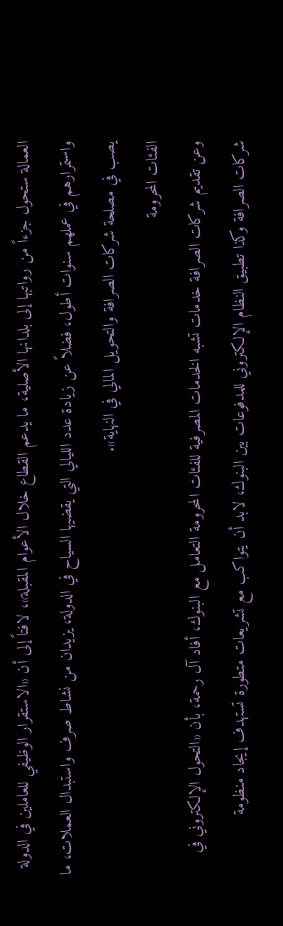العمالة ستحول جزءاً من رواتبها إلى بلدانها الأصلية، ما يدعم القطاع خلال الأعوام المقبلة»، لافتاً إلى أن «الاستقرار الوظيفي للعاملين في الدولة واستمرارهم في عملهم سنوات أطول، فضلاً عن زيادة عدد الليالي التي يقضيها السياح في الدولة، يزيدان من نشاط صرف واستبدال العملات، ما يصب في مصلحة شركات الصرافة والتحويل المالي في النهاية».
الفئات المحرومة
وعن تقديم شركات الصرافة خدمات تشبه الخدمات المصرفية للفئات المحرومة التعامل مع البنوك، أفاد آل رحمة، بأن «التحول الإلكتروني في شركات الصرافة وكذا تطبيق النظام الإلكتروني للمدفوعات بين البنوك، لابد أن يتواكب مع تشريعات متطورة تستهدف إيجاد منظومة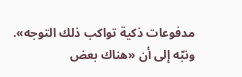مدفوعات ذكية تواكب ذلك التوجه».
ونبّه إلى أن «هناك بعض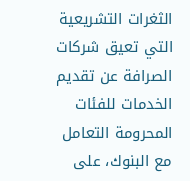الثغرات التشريعية التي تعيق شركات الصرافة عن تقديم الخدمات للفئات المحرومة التعامل مع البنوك، على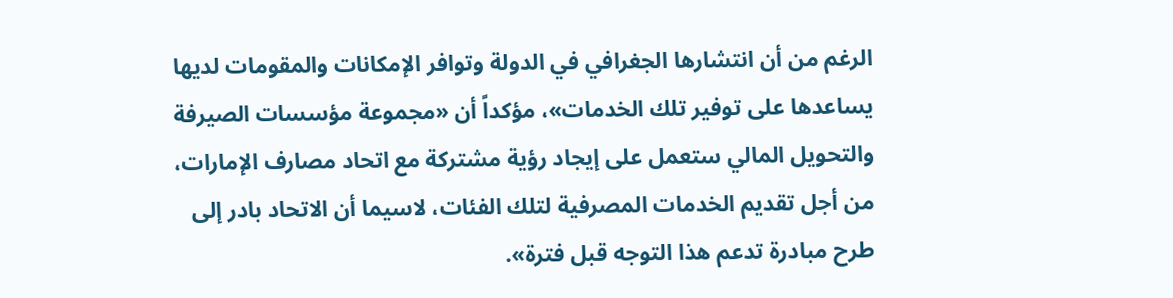الرغم من أن انتشارها الجغرافي في الدولة وتوافر الإمكانات والمقومات لديها يساعدها على توفير تلك الخدمات»، مؤكداً أن «مجموعة مؤسسات الصيرفة والتحويل المالي ستعمل على إيجاد رؤية مشتركة مع اتحاد مصارف الإمارات، من أجل تقديم الخدمات المصرفية لتلك الفئات، لاسيما أن الاتحاد بادر إلى طرح مبادرة تدعم هذا التوجه قبل فترة».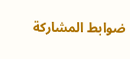ضوابط المشاركة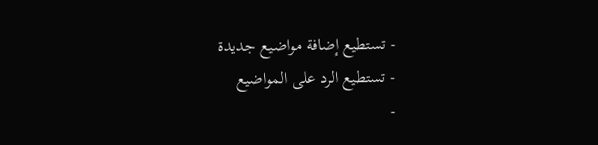- تستطيع إضافة مواضيع جديدة
- تستطيع الرد على المواضيع
-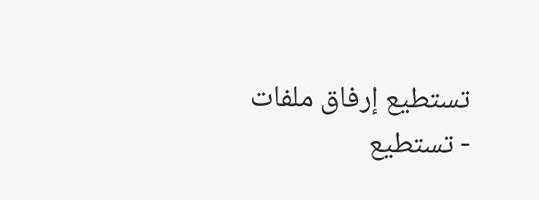تستطيع إرفاق ملفات
- تستطيع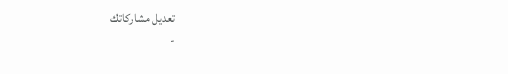تعديل مشاركاتك
-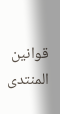قوانين المنتدى